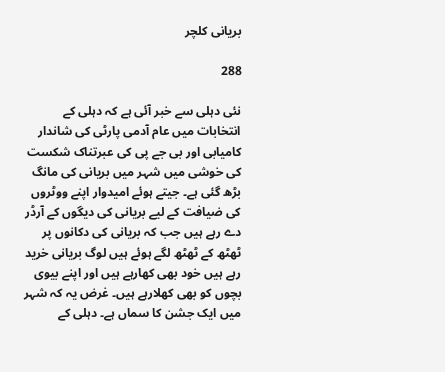بریانی کلچر

288

نئی دہلی سے خبر آئی ہے کہ دہلی کے انتخابات میں عام آدمی پارٹی کی شاندار کامیابی اور بی جے پی کی عبرتناک شکست کی خوشی میں شہر میں بریانی کی مانگ بڑھ گئی ہے۔ جیتے ہوئے امیدوار اپنے ووٹروں کی ضیافت کے لیے بریانی کی دیگوں کے آرڈر دے رہے ہیں جب کہ بریانی کی دکانوں پر ٹھٹھ کے ٹھٹھ لگے ہوئے ہیں لوگ بریانی خرید رہے ہیں خود بھی کھارہے ہیں اور اپنے بیوی بچوں کو بھی کھلارہے ہیں۔ غرض یہ کہ شہر میں ایک جشن کا سماں ہے۔ دہلی کے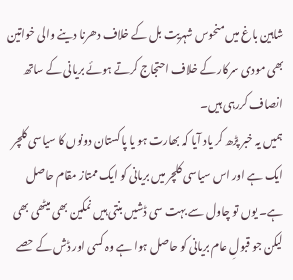شاہین باغ میں منحوس شہریت بل کے خلاف دھرنا دینے والی خواتین بھی مودی سرکار کے خلاف احتجاج کرتے ہوئے بریانی کے ساتھ انصاف کررہی ہیں۔
ہمیں یہ خبر پڑھ کر یاد آیا کہ بھارت ہو یا پاکستان دونوں کا سیاسی کلچر ایک ہے اور اس سیاسی کلچر میں بریانی کو ایک ممتاز مقام حاصل ہے۔ یوں تو چاول سے بہت سی ڈشیں بنتی ہیں نمکین بھی میٹھی بھی لیکن جو قبولِ عام بریانی کو حاصل ہوا ہے وہ کسی اور ڈش کے حصے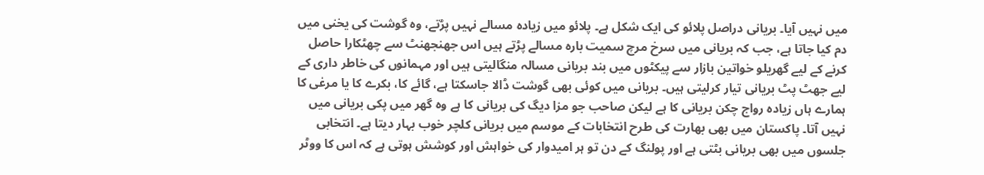میں نہیں آیا۔ بریانی دراصل پلائو کی ایک شکل ہے۔ پلائو میں زیادہ مسالے نہیں پڑتے، وہ گوشت کی یخنی میں دم کیا جاتا ہے، جب کہ بریانی میں سرخ مرچ سمیت بارہ مسالے پڑتے ہیں اس جھنجھنٹ سے چھٹکارا حاصل کرنے کے لیے گھریلو خواتین بازار سے پیکٹوں میں بند بریانی مسالہ منگالیتی ہیں اور مہمانوں کی خاطر داری کے لیے جھٹ پٹ بریانی تیار کرلیتی ہیں۔ بریانی میں کوئی بھی گوشت ڈالا جاسکتا ہے، گائے کا، بکرے کا یا مرغی کا ہمارے ہاں زیادہ رواج چکن بریانی کا ہے لیکن صاحب جو مزا دیگ کی بریانی کا ہے وہ گھر میں پکی بریانی میں نہیں آتا۔ پاکستان میں بھی بھارت کی طرح انتخابات کے موسم میں بریانی کلچر خوب بہار دیتا ہے۔ انتخابی جلسوں میں بھی بریانی بٹتی ہے اور پولنگ کے دن تو ہر امیدوار کی خواہش اور کوشش ہوتی ہے کہ اس کا ووٹر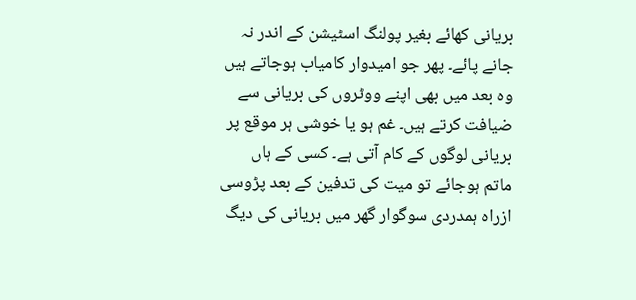بریانی کھائے بغیر پولنگ اسٹیشن کے اندر نہ جانے پائے۔ پھر جو امیدوار کامیاب ہوجاتے ہیں وہ بعد میں بھی اپنے ووٹروں کی بریانی سے ضیافت کرتے ہیں۔ غم ہو یا خوشی ہر موقع پر بریانی لوگوں کے کام آتی ہے۔ کسی کے ہاں ماتم ہوجائے تو میت کی تدفین کے بعد پڑوسی ازراہ ہمدردی سوگوار گھر میں بریانی کی دیگ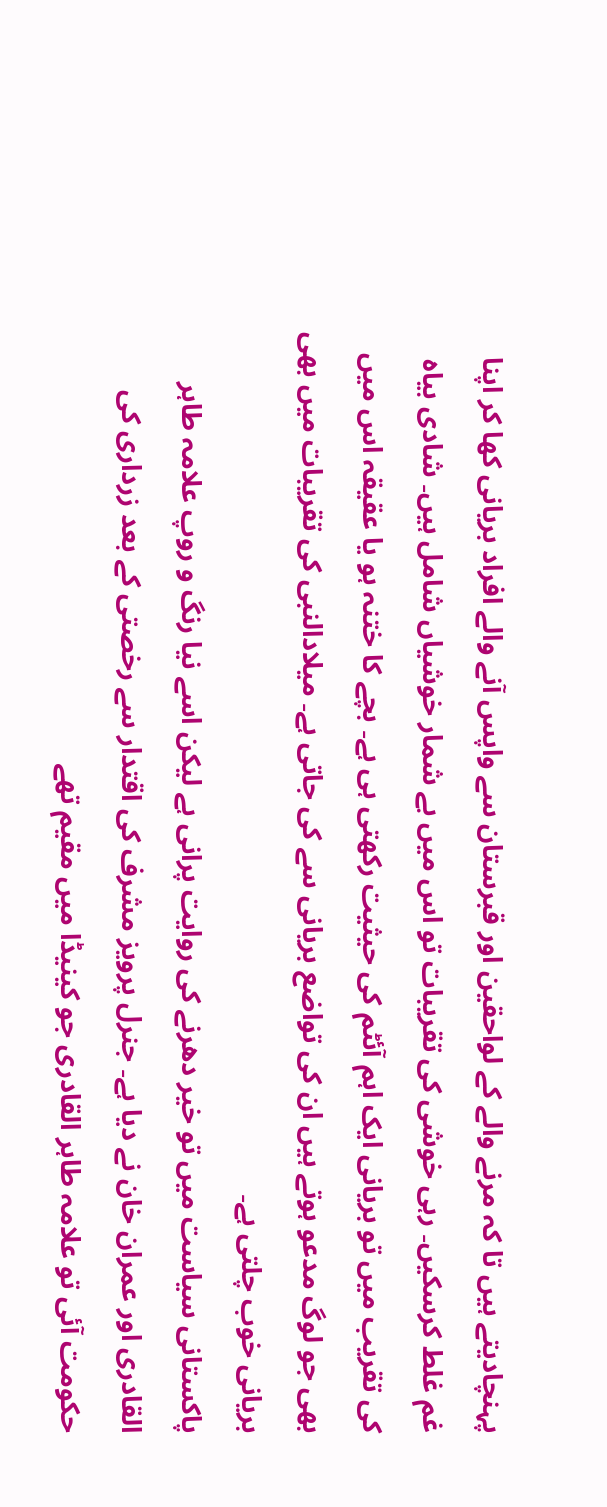پہنچادیتے ہیں تا کہ مرنے والے کے لواحقین اور قبرستان سے واپس آنے والے افراد بریانی کھا کر اپنا غم غلط کرسکیں۔ رہی خوشی کی تقریبات تو اس میں بے شمار خوشیاں شامل ہیں۔ شادی بیاہ کی تقریب میں تو بریانی ایک اہم آئٹم کی حیثیت رکھتی ہی ہے۔ بچے کا ختنہ ہو یا عقیقہ اس میں بھی جو لوگ مدعو ہوتے ہیں ان کی تواضع بریانی سے کی جاتی ہے۔ میلادالنبی کی تقریبات میں بھی بریانی خوب چلتی ہے۔
پاکستانی سیاست میں تو خیر دھرنے کی روایت پرانی ہے لیکن اسے نیا رنگ و روپ علامہ طاہر القادری اور عمران خان نے دیا ہے۔ جنرل پرویز مشرف کی اقتدار سے رخصتی کے بعد زرداری کی حکومت آئی تو علامہ طاہر القادری جو کینیڈا میں مقیم تھے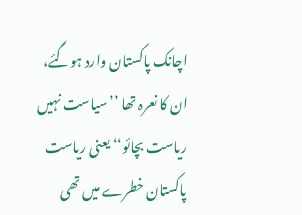اچانک پاکستان وارد ہوگئے، ان کا نعرہ تھا ’’سیاست نہیں ریاست بچائو‘‘ یعنی ریاست پاکستان خطرے میں تھی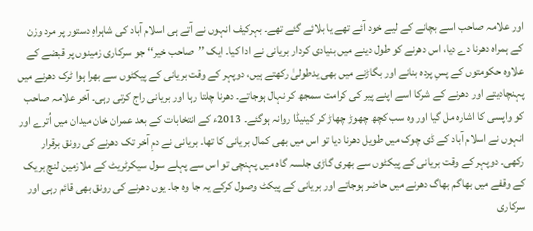اور علامہ صاحب اسے بچانے کے لیے خود آئے تھے یا بلائے گئے تھے۔ بہرکیف انہوں نے آتے ہی اسلام آباد کی شاہراہِ دستور پر مرد وزن کے ہمراہ دھرنا دے دیا، اس دھرنے کو طول دینے میں بنیادی کردار بریانی نے ادا کیا۔ ایک ’’صاحب خیر‘‘ جو سرکاری زمینوں پر قبضے کے علاوہ حکومتوں کے پسِ پردہ بنانے اور بگاڑنے میں بھی یدطولیٰ رکھتے ہیں، دوپہر کے وقت بریانی کے پیکٹوں سے بھرا ہوا ٹرک دھرنے میں پہنچادیتے اور دھرنے کے شرکا اسے اپنے پیر کی کرامت سمجھ کر نہال ہوجاتے۔ دھرنا چلتا رہا اور بریانی راج کرتی رہی۔ آخر علامہ صاحب کو واپسی کا اشارہ مل گیا اور وہ سب کچھ چھوڑ چھاڑ کر کینیڈا روانہ ہوگئے۔ 2013ء کے انتخابات کے بعد عمران خان میدان میں اُترے اور انہوں نے اسلام آباد کے ڈی چوک میں طویل دھرنا دیا تو اس میں بھی کمال بریانی کا تھا۔ بریانی نے دمِ آخر تک دھرنے کی رونق برقرار رکھی۔ دوپہر کے وقت بریانی کے پیکٹوں سے بھری گاڑی جلسہ گاہ میں پہنچی تو اس سے پہلے سول سیکرٹریٹ کے ملازمین لنچ بریک کے وقفے میں بھاگم بھاگ دھرنے میں حاضر ہوجاتے اور بریانی کے پیکٹ وصول کرکے یہ جا وہ جا۔ یوں دھرنے کی رونق بھی قائم رہی اور سرکاری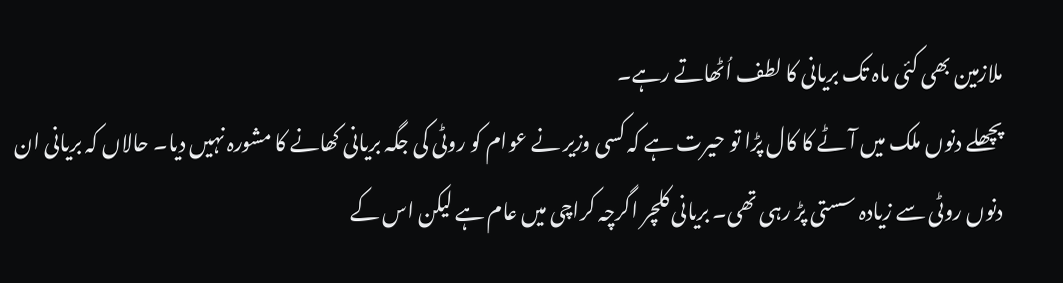ملازمین بھی کئی ماہ تک بریانی کا لطف اُٹھاتے رہے۔
پچھلے دنوں ملک میں آٹے کا کال پڑا تو حیرت ہے کہ کسی وزیر نے عوام کو روٹی کی جگہ بریانی کھانے کا مشورہ نہیں دیا۔ حالاں کہ بریانی ان دنوں روٹی سے زیادہ سستی پڑ رہی تھی۔ بریانی کلچر اگرچہ کراچی میں عام ہے لیکن اس کے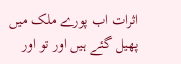اثرات اب پورے ملک میں پھیل گئے ہیں اور تو اور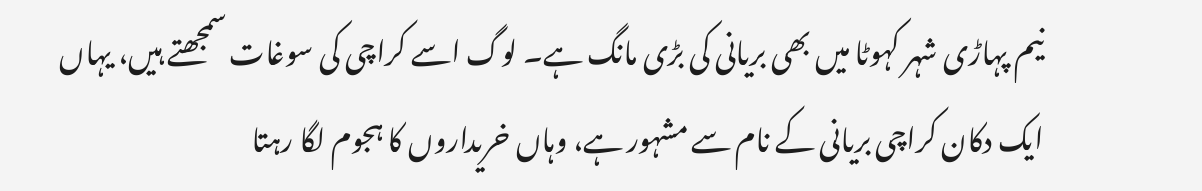نیم پہاڑی شہر کہوٹا میں بھی بریانی کی بڑی مانگ ہے۔ لوگ اسے کراچی کی سوغات سمجھتے ہیں، یہاں ایک دکان کراچی بریانی کے نام سے مشہور ہے، وہاں خریداروں کا ہجوم لگا رہتا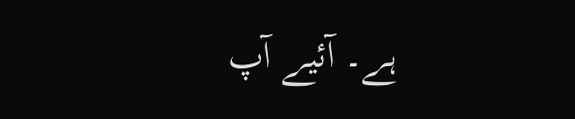ہے۔ آئیے آپ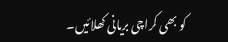کو بھی کراچی بریانی کھلائیں۔